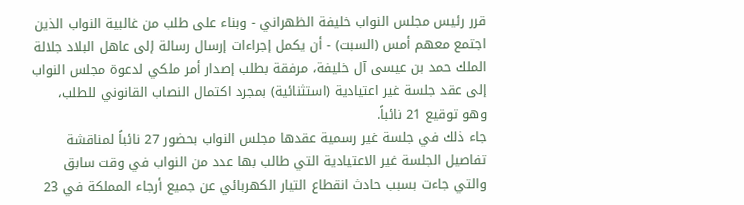قرر رئيس مجلس النواب خليفة الظهراني - وبناء على طلب من غالبية النواب الذين اجتمع معهم أمس (السبت) - أن يكمل إجراءات إرسال رسالة إلى عاهل البلاد جلالة الملك حمد بن عيسى آل خليفة، مرفقة بطلب إصدار أمر ملكي لدعوة مجلس النواب إلى عقد جلسة غير اعتيادية (استثنائية) بمجرد اكتمال النصاب القانوني للطلب، وهو توقيع 21 نائباً.
جاء ذلك في جلسة غير رسمية عقدها مجلس النواب بحضور 27 نائباً لمناقشة تفاصيل الجلسة غير الاعتيادية التي طالب بها عدد من النواب في وقت سابق والتي جاءت بسبب حادث انقطاع التيار الكهربائي عن جميع أرجاء المملكة في 23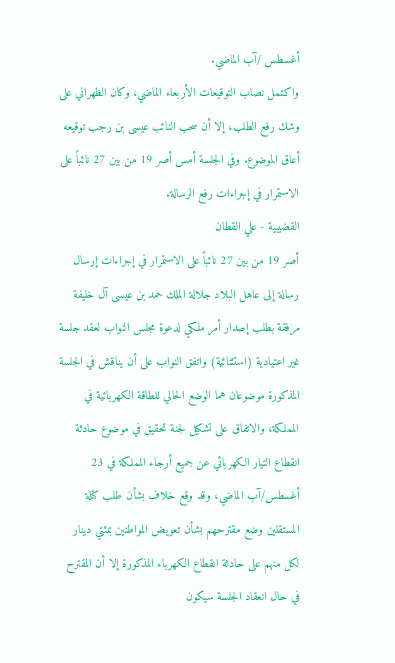أغسطس /آب الماضي.
واكتمل نصاب التوقيعات الأربعاء الماضي، وكان الظهراني على وشك رفع الطلب، إلا أن سحب النائب عيسى بن رجب توقيعه أعاق الموضوع. وفي الجلسة أمس أصر 19 من بين 27 نائباً على الاستمرار في إجراءات رفع الرسالة.
القضيبية - علي القطان
أصر 19 من بين 27 نائباً على الاستمرار في إجراءات إرسال رسالة إلى عاهل البلاد جلالة الملك حمد بن عيسى آل خليفة مرفقة بطلب إصدار أمر ملكي لدعوة مجلس النواب لعقد جلسة غير اعتيادية (استثنائية) واتفق النواب على أن يناقش في الجلسة المذكورة موضوعان هما الوضع الحالي للطاقة الكهربائية في المملكة، والاتفاق على تشكيل لجنة تحقيق في موضوع حادثة انقطاع التيار الكهربائي عن جميع أرجاء المملكة في 23 أغسطس/آب الماضي، وقد وقع خلاف بشأن طلب كتلة المستقلين وضع مقترحهم بشأن تعويض المواطنين بمئتي دينار لكل منهم على حادثة انقطاع الكهرباء المذكورة إلا أن المقترح في حال انعقاد الجلسة سيكون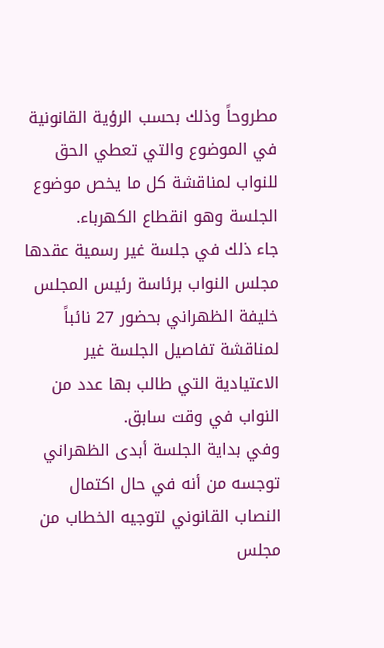مطروحاً وذلك بحسب الرؤية القانونية في الموضوع والتي تعطي الحق للنواب لمناقشة كل ما يخص موضوع الجلسة وهو انقطاع الكهرباء.
جاء ذلك في جلسة غير رسمية عقدها مجلس النواب برئاسة رئيس المجلس خليفة الظهراني بحضور 27 نائباً لمناقشة تفاصيل الجلسة غير الاعتيادية التي طالب بها عدد من النواب في وقت سابق.
وفي بداية الجلسة أبدى الظهراني توجسه من أنه في حال اكتمال النصاب القانوني لتوجيه الخطاب من مجلس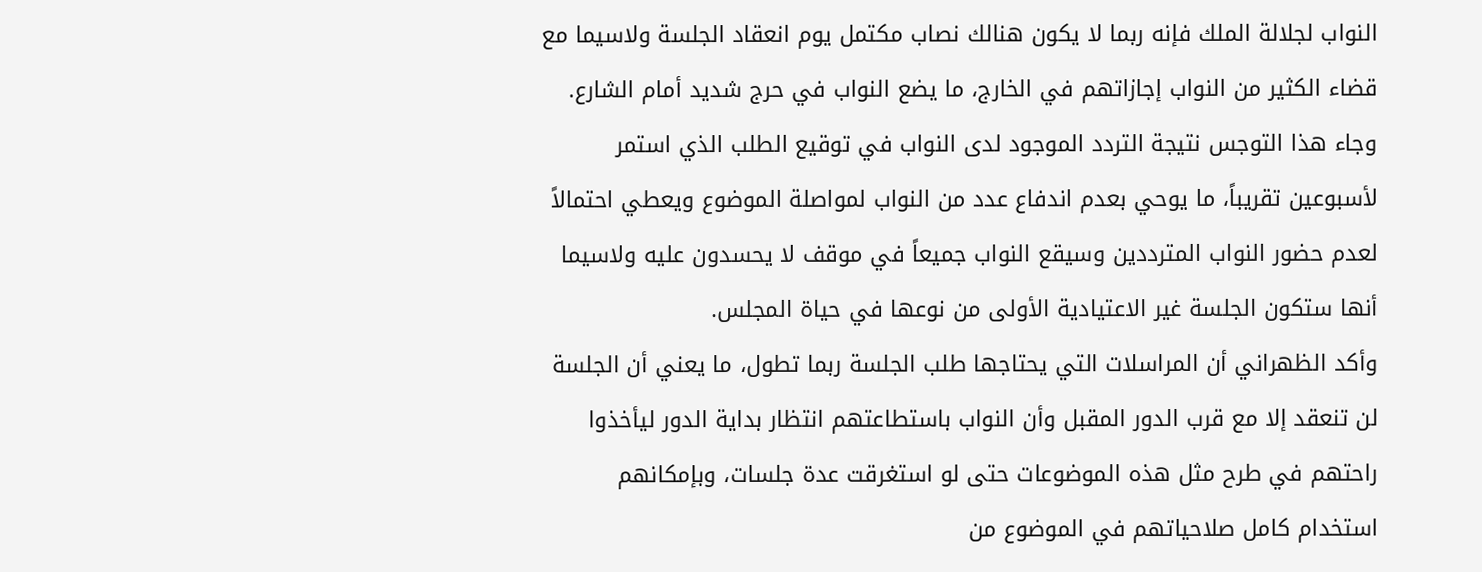النواب لجلالة الملك فإنه ربما لا يكون هنالك نصاب مكتمل يوم انعقاد الجلسة ولاسيما مع قضاء الكثير من النواب إجازاتهم في الخارج، ما يضع النواب في حرج شديد أمام الشارع. وجاء هذا التوجس نتيجة التردد الموجود لدى النواب في توقيع الطلب الذي استمر لأسبوعين تقريباً، ما يوحي بعدم اندفاع عدد من النواب لمواصلة الموضوع ويعطي احتمالاً لعدم حضور النواب المترددين وسيقع النواب جميعاً في موقف لا يحسدون عليه ولاسيما أنها ستكون الجلسة غير الاعتيادية الأولى من نوعها في حياة المجلس.
وأكد الظهراني أن المراسلات التي يحتاجها طلب الجلسة ربما تطول، ما يعني أن الجلسة لن تنعقد إلا مع قرب الدور المقبل وأن النواب باستطاعتهم انتظار بداية الدور ليأخذوا راحتهم في طرح مثل هذه الموضوعات حتى لو استغرقت عدة جلسات، وبإمكانهم استخدام كامل صلاحياتهم في الموضوع من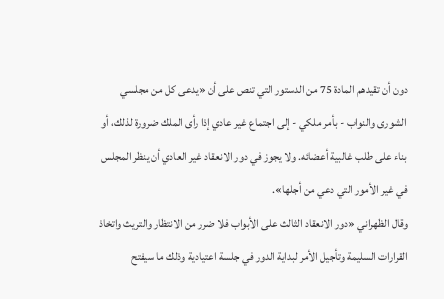دون أن تقيدهم المادة 75 من الدستور التي تنص على أن «يدعى كل من مجلسي الشورى والنواب - بأمر ملكي - إلى اجتماع غير عادي إذا رأى الملك ضرورة لذلك، أو بناء على طلب غالبية أعضائه. ولا يجوز في دور الانعقاد غير العادي أن ينظر المجلس في غير الأمور التي دعي من أجلها».
وقال الظهراني «دور الانعقاد الثالث على الأبواب فلا ضرر من الانتظار والتريث واتخاذ القرارات السليمة وتأجيل الأمر لبداية الدور في جلسة اعتيادية وذلك ما سيفتح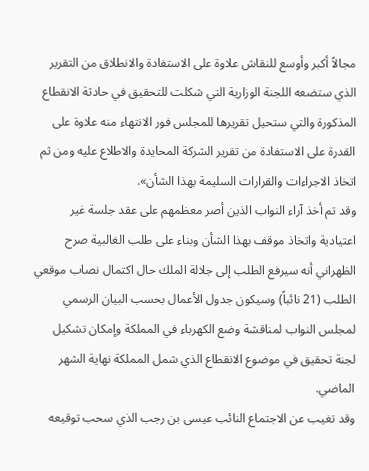مجالاً أكبر وأوسع للنقاش علاوة على الاستفادة والانطلاق من التقرير الذي ستضعه اللجنة الوزارية التي شكلت للتحقيق في حادثة الانقطاع المذكورة والتي ستحيل تقريرها للمجلس فور الانتهاء منه علاوة على القدرة على الاستفادة من تقرير الشركة المحايدة والاطلاع عليه ومن ثم اتخاذ الاجراءات والقرارات السليمة بهذا الشأن».
وقد تم أخذ آراء النواب الذين أصر معظمهم على عقد جلسة غير اعتيادية واتخاذ موقف بهذا الشأن وبناء على طلب الغالبية صرح الظهراني أنه سيرفع الطلب إلى جلالة الملك حال اكتمال نصاب موقعي الطلب (21 نائباً) وسيكون جدول الأعمال بحسب البيان الرسمي لمجلس النواب لمناقشة وضع الكهرباء في المملكة وإمكان تشكيل لجنة تحقيق في موضوع الانقطاع الذي شمل المملكة نهاية الشهر الماضي.
وقد تغيب عن الاجتماع النائب عيسى بن رجب الذي سحب توقيعه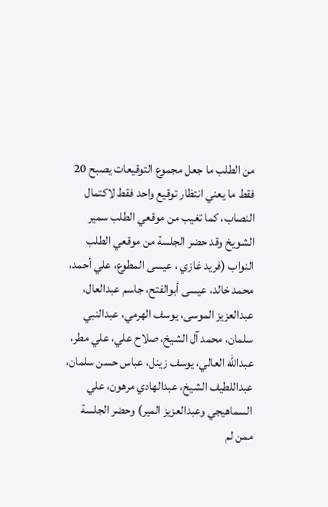من الطلب ما جعل مجموع التوقيعات يصبح 20 فقط ما يعني انتظار توقيع واحد فقط لاكتمال النصاب، كما تغيب من موقعي الطلب سمير الشويخ وقد حضر الجلسة من موقعي الطلب النواب (فريد غازي ، عيسى المطوع، علي أحمد، محمد خالد، عيسى أبوالفتح، جاسم عبدالعال، عبدالعزيز الموسى، يوسف الهرمي، عبدالنبي سلمان، محمد آل الشيخ، صلاح علي، علي مطر، عبدالله العالي، يوسف زينل، عباس حسن سلمان، عبداللطيف الشيخ، عبدالهادي مرهون، علي السماهيجي وعبدالعزيز المير) وحضر الجلسة ممن لم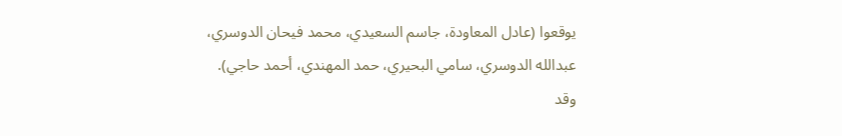يوقعوا (عادل المعاودة، جاسم السعيدي، محمد فيحان الدوسري، عبدالله الدوسري، سامي البحيري، حمد المهندي، أحمد حاجي).
وقد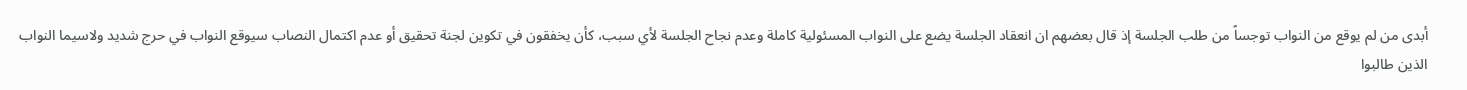أبدى من لم يوقع من النواب توجساً من طلب الجلسة إذ قال بعضهم ان انعقاد الجلسة يضع على النواب المسئولية كاملة وعدم نجاح الجلسة لأي سبب، كأن يخفقون في تكوين لجنة تحقيق أو عدم اكتمال النصاب سيوقع النواب في حرج شديد ولاسيما النواب الذين طالبوا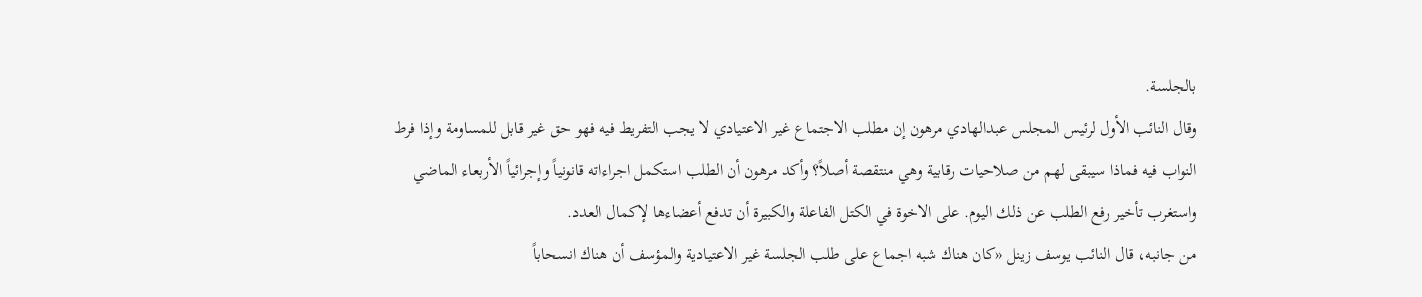بالجلسة.
وقال النائب الأول لرئيس المجلس عبدالهادي مرهون إن مطلب الاجتماع غير الاعتيادي لا يجب التفريط فيه فهو حق غير قابل للمساومة وإذا فرط النواب فيه فماذا سيبقى لهم من صلاحيات رقابية وهي منتقصة أصلاً؟ وأكد مرهون أن الطلب استكمل اجراءاته قانونياً وإجرائياً الأربعاء الماضي واستغرب تأخير رفع الطلب عن ذلك اليوم. على الاخوة في الكتل الفاعلة والكبيرة أن تدفع أعضاءها لإكمال العدد.
من جانبه، قال النائب يوسف زينل «كان هناك شبه اجماع على طلب الجلسة غير الاعتيادية والمؤسف أن هناك انسحاباً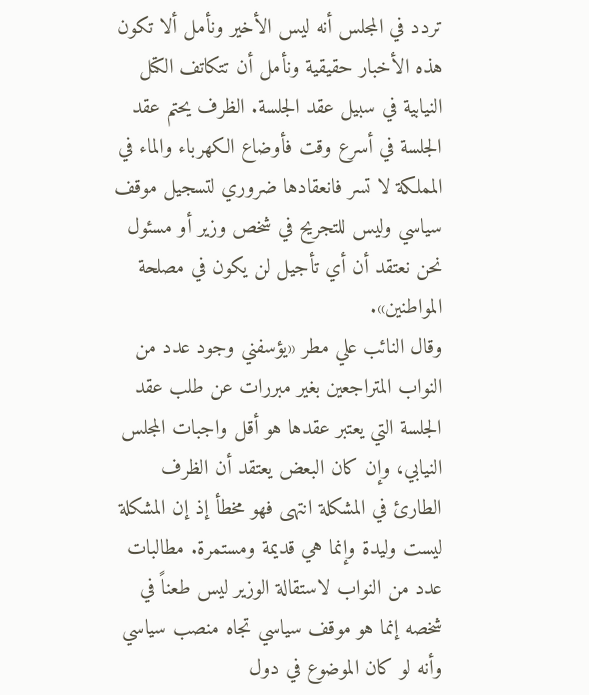تردد في المجلس أنه ليس الأخير ونأمل ألا تكون هذه الأخبار حقيقية ونأمل أن تتكاتف الكتل النيابية في سبيل عقد الجلسة. الظرف يحتم عقد الجلسة في أسرع وقت فأوضاع الكهرباء والماء في المملكة لا تسر فانعقادها ضروري لتسجيل موقف سياسي وليس للتجريح في شخص وزير أو مسئول نحن نعتقد أن أي تأجيل لن يكون في مصلحة المواطنين».
وقال النائب علي مطر «يؤسفني وجود عدد من النواب المتراجعين بغير مبررات عن طلب عقد الجلسة التي يعتبر عقدها هو أقل واجبات المجلس النيابي، وإن كان البعض يعتقد أن الظرف الطارئ في المشكلة انتهى فهو مخطأ إذ إن المشكلة ليست وليدة وإنما هي قديمة ومستمرة. مطالبات عدد من النواب لاستقالة الوزير ليس طعناً في شخصه إنما هو موقف سياسي تجاه منصب سياسي وأنه لو كان الموضوع في دول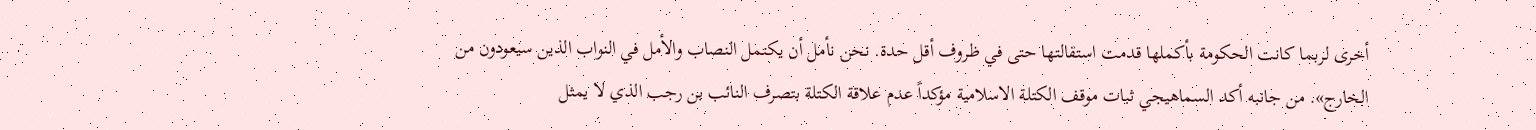أخرى لربما كانت الحكومة بأكملها قدمت استقالتها حتى في ظروف أقل حدة. نحن نأمل أن يكتمل النصاب والأمل في النواب الذين سيعودون من الخارج». من جانبه أكد السماهيجي ثبات موقف الكتلة الاسلامية مؤكداً عدم علاقة الكتلة بتصرف النائب بن رجب الذي لا يمثل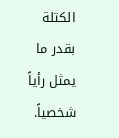الكتلة بقدر ما يمثل رأياً شخصياً.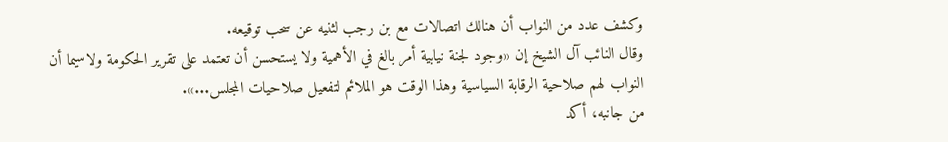وكشف عدد من النواب أن هنالك اتصالات مع بن رجب لثنيه عن سحب توقيعه.
وقال النائب آل الشيخ إن «وجود لجنة نيابية أمر بالغ في الأهمية ولا يستحسن أن تعتمد على تقرير الحكومة ولاسيما أن النواب لهم صلاحية الرقابة السياسية وهذا الوقت هو الملائم لتفعيل صلاحيات المجلس...».
من جانبه، أكد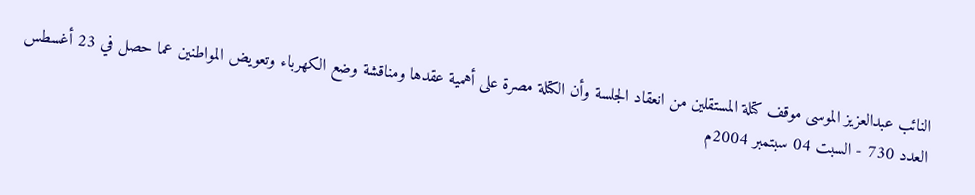النائب عبدالعزيز الموسى موقف كتلة المستقلين من انعقاد الجلسة وأن الكتلة مصرة على أهمية عقدها ومناقشة وضع الكهرباء وتعويض المواطنين عما حصل في 23 أغسطس
العدد 730 - السبت 04 سبتمبر 2004م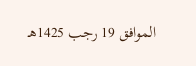الموافق 19 رجب 1425هـ